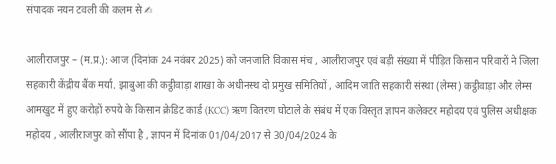संपादक नयन टवली की कलम से ✍

आलीराजपुर – (म.प्र.): आज (दिनांक 24 नवंबर 2025) को जनजाति विकास मंच , आलीराजपुर एवं बड़ी संख्या में पीड़ित किसान परिवारों ने जिला सहकारी केंद्रीय बैंक मर्या. झाबुआ की कट्ठीवाड़ा शाखा के अधीनस्थ दो प्रमुख समितियों , आदिम जाति सहकारी संस्था (लेम्स) कट्ठीवाड़ा और लेम्स आमखुट में हुए करोड़ों रुपये के किसान क्रेडिट कार्ड (KCC) ऋण वितरण घोटाले के संबंध में एक विस्तृत ज्ञापन कलेक्टर महोदय एवं पुलिस अधीक्षक महोदय , आलीराजपुर को सौंपा है , ज्ञापन में दिनांक 01/04/2017 से 30/04/2024 के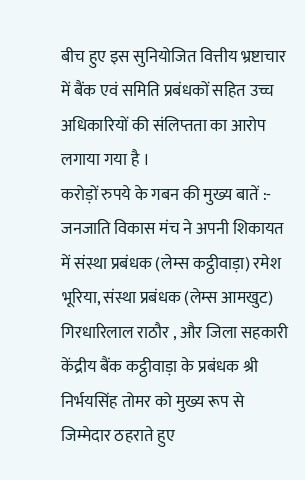बीच हुए इस सुनियोजित वित्तीय भ्रष्टाचार में बैंक एवं समिति प्रबंधकों सहित उच्च अधिकारियों की संलिप्तता का आरोप लगाया गया है ।
करोड़ों रुपये के गबन की मुख्य बातें :- जनजाति विकास मंच ने अपनी शिकायत में संस्था प्रबंधक (लेम्स कट्ठीवाड़ा) रमेश भूरिया, संस्था प्रबंधक (लेम्स आमखुट) गिरधारिलाल राठौर , और जिला सहकारी केंद्रीय बैंक कट्ठीवाड़ा के प्रबंधक श्री निर्भयसिंह तोमर को मुख्य रूप से जिम्मेदार ठहराते हुए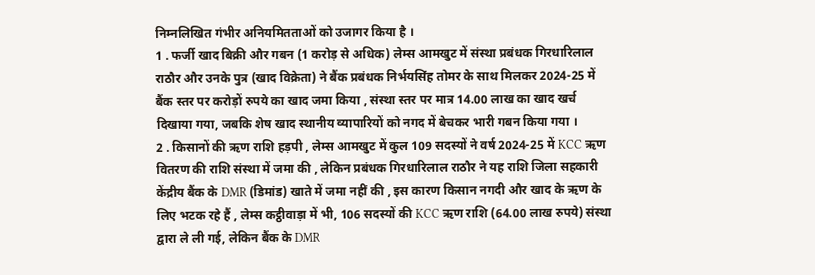निम्नलिखित गंभीर अनियमितताओं को उजागर किया है ।
1 . फर्जी खाद बिक्री और गबन (1 करोड़ से अधिक) लेम्स आमखुट में संस्था प्रबंधक गिरधारिलाल राठौर और उनके पुत्र (खाद विक्रेता) ने बैंक प्रबंधक निर्भयसिंह तोमर के साथ मिलकर 2024-25 में बैंक स्तर पर करोड़ों रुपये का खाद जमा किया , संस्था स्तर पर मात्र 14.00 लाख का खाद खर्च दिखाया गया, जबकि शेष खाद स्थानीय व्यापारियों को नगद में बेचकर भारी गबन किया गया ।
2 . किसानों की ऋण राशि हड़पी , लेम्स आमखुट में कुल 109 सदस्यों ने वर्ष 2024-25 में KCC ऋण वितरण की राशि संस्था में जमा की , लेकिन प्रबंधक गिरधारिलाल राठौर ने यह राशि जिला सहकारी केंद्रीय बैंक के DMR (डिमांड) खाते में जमा नहीं की , इस कारण किसान नगदी और खाद के ऋण के लिए भटक रहे हैं , लेम्स कट्ठीवाड़ा में भी, 106 सदस्यों की KCC ऋण राशि (64.00 लाख रुपये) संस्था द्वारा ले ली गई, लेकिन बैंक के DMR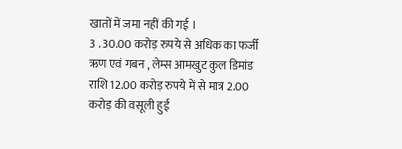खातों में जमा नहीं की गई ।
3 . 30.00 करोड़ रुपये से अधिक का फर्जी ऋण एवं गबन , लेम्स आमखुट कुल डिमांड राशि 12.00 करोड़ रुपये में से मात्र 2.00 करोड़ की वसूली हुई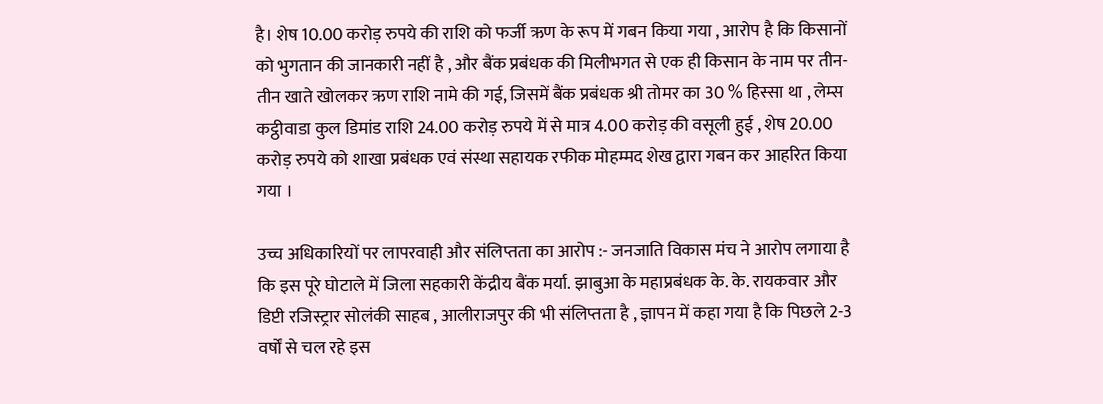है। शेष 10.00 करोड़ रुपये की राशि को फर्जी ऋण के रूप में गबन किया गया , आरोप है कि किसानों को भुगतान की जानकारी नहीं है , और बैंक प्रबंधक की मिलीभगत से एक ही किसान के नाम पर तीन-तीन खाते खोलकर ऋण राशि नामे की गई, जिसमें बैंक प्रबंधक श्री तोमर का 30 % हिस्सा था , लेम्स कट्ठीवाडा कुल डिमांड राशि 24.00 करोड़ रुपये में से मात्र 4.00 करोड़ की वसूली हुई , शेष 20.00 करोड़ रुपये को शाखा प्रबंधक एवं संस्था सहायक रफीक मोहम्मद शेख द्वारा गबन कर आहरित किया गया ।

उच्च अधिकारियों पर लापरवाही और संलिप्तता का आरोप :- जनजाति विकास मंच ने आरोप लगाया है कि इस पूरे घोटाले में जिला सहकारी केंद्रीय बैंक मर्या. झाबुआ के महाप्रबंधक के. के. रायकवार और डिप्टी रजिस्ट्रार सोलंकी साहब , आलीराजपुर की भी संलिप्तता है , ज्ञापन में कहा गया है कि पिछले 2-3 वर्षों से चल रहे इस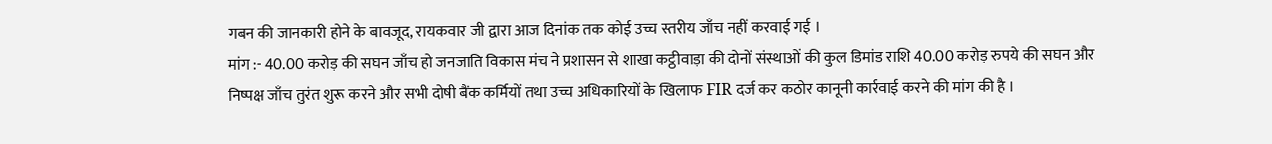गबन की जानकारी होने के बावजूद, रायकवार जी द्वारा आज दिनांक तक कोई उच्च स्तरीय जाँच नहीं करवाई गई ।
मांग :- 40.00 करोड़ की सघन जाँच हो जनजाति विकास मंच ने प्रशासन से शाखा कट्ठीवाड़ा की दोनों संस्थाओं की कुल डिमांड राशि 40.00 करोड़ रुपये की सघन और निष्पक्ष जाँच तुरंत शुरू करने और सभी दोषी बैंक कर्मियों तथा उच्च अधिकारियों के खिलाफ FIR दर्ज कर कठोर कानूनी कार्रवाई करने की मांग की है ।